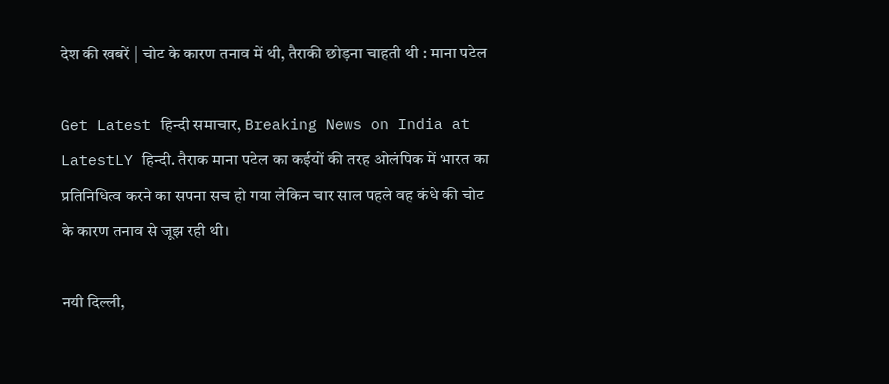देश की खबरें | चोट के कारण तनाव में थी, तैराकी छोड़ना चाहती थी : माना पटेल

Get Latest हिन्दी समाचार, Breaking News on India at LatestLY हिन्दी. तैराक माना पटेल का कईयों की तरह ओलंपिक में भारत का प्रतिनिधित्व करने का सपना सच हो गया लेकिन चार साल पहले वह कंधे की चोट के कारण तनाव से जूझ रही थी।

नयी दिल्ली,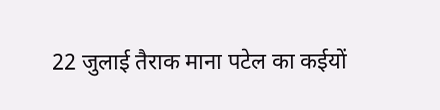22 जुलाई तैराक माना पटेल का कईयों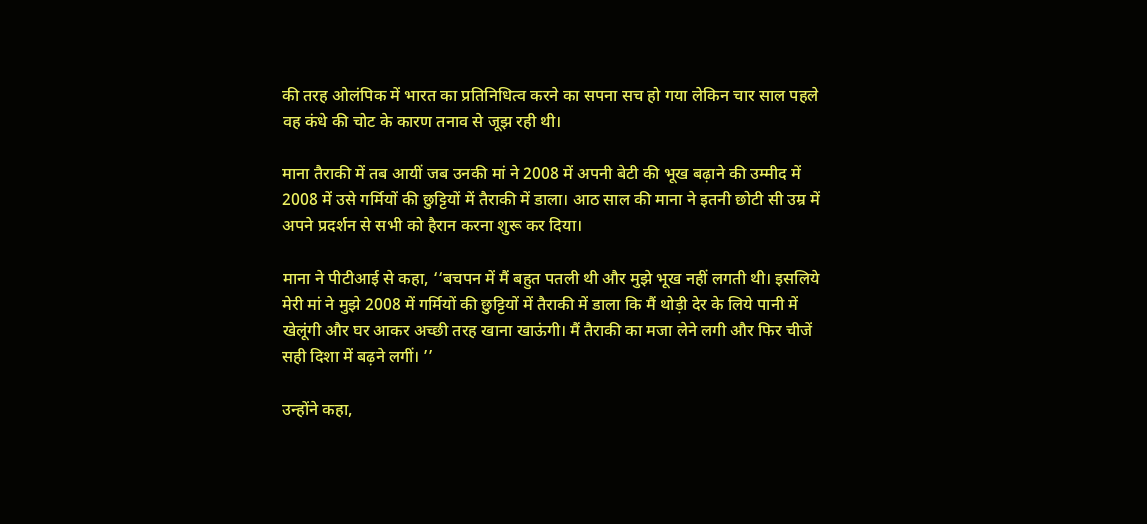की तरह ओलंपिक में भारत का प्रतिनिधित्व करने का सपना सच हो गया लेकिन चार साल पहले वह कंधे की चोट के कारण तनाव से जूझ रही थी।

माना तैराकी में तब आयीं जब उनकी मां ने 2008 में अपनी बेटी की भूख बढ़ाने की उम्मीद में 2008 में उसे गर्मियों की छुट्टियों में तैराकी में डाला। आठ साल की माना ने इतनी छोटी सी उम्र में अपने प्रदर्शन से सभी को हैरान करना शुरू कर दिया।

माना ने पीटीआई से कहा, ‘‘बचपन में मैं बहुत पतली थी और मुझे भूख नहीं लगती थी। इसलिये मेरी मां ने मुझे 2008 में गर्मियों की छुट्टियों में तैराकी में डाला कि मैं थोड़ी देर के लिये पानी में खेलूंगी और घर आकर अच्छी तरह खाना खाऊंगी। मैं तैराकी का मजा लेने लगी और फिर चीजें सही दिशा में बढ़ने लगीं। ’’

उन्होंने कहा,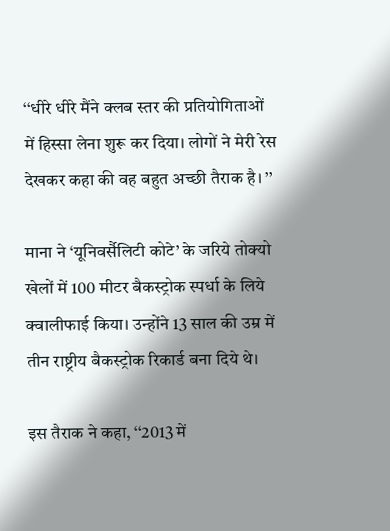‘‘धीरे धीरे मैंने क्लब स्तर की प्रतियोगिताओं में हिस्सा लेना शुरू कर दिया। लोगों ने मेरी रेस देखकर कहा की वह बहुत अच्छी तैराक है। ’’

माना ने ‘यूनिवर्सैलिटी कोटे’ के जरिये तोक्यो खेलों में 100 मीटर बैकस्ट्रोक स्पर्धा के लिये क्वालीफाई किया। उन्होंने 13 साल की उम्र में तीन राष्ट्रीय बैकस्ट्रोक रिकार्ड बना दिये थे।

इस तैराक ने कहा, ‘‘2013 में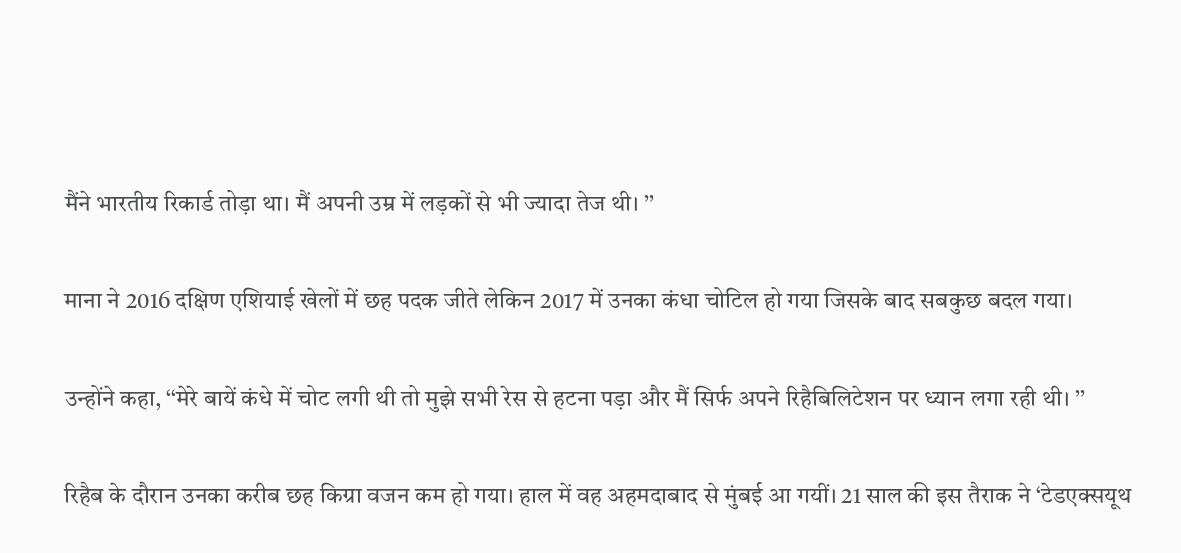मैंने भारतीय रिकार्ड तोड़ा था। मैं अपनी उम्र में लड़कों से भी ज्यादा तेज थी। ’’

माना ने 2016 दक्षिण एशियाई खेलों में छह पदक जीते लेकिन 2017 में उनका कंधा चोटिल हो गया जिसके बाद सबकुछ बदल गया।

उन्होंने कहा, ‘‘मेरे बायें कंधे में चोट लगी थी तो मुझे सभी रेस से हटना पड़ा और मैं सिर्फ अपने रिहैबिलिटेशन पर ध्यान लगा रही थी। ’’

रिहैब के दौरान उनका करीब छह किग्रा वजन कम हो गया। हाल में वह अहमदाबाद से मुंबई आ गयीं। 21 साल की इस तैराक ने ‘टेडएक्सयूथ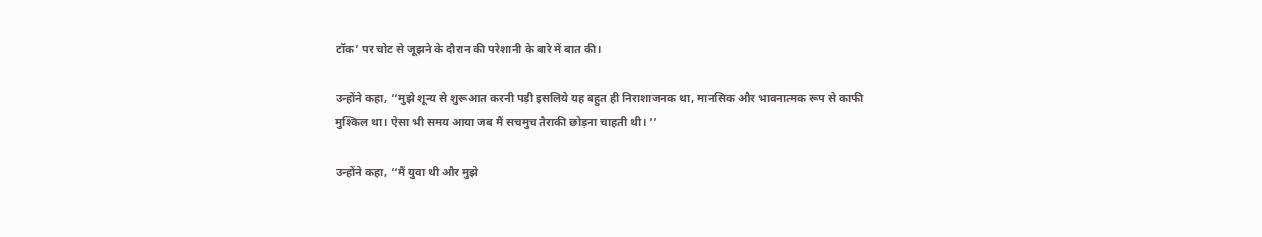टॉक’ पर चोट से जूझने के दौरान की परेशानी के बारे में बात की।

उन्होंने कहा, ‘‘मुझे शून्य से शुरूआत करनी पड़ी इसलिये यह बहुत ही निराशाजनक था, मानसिक और भावनात्मक रूप से काफी मुश्किल था। ऐसा भी समय आया जब मैं सचमुच तैराकी छोड़ना चाहती थी। ’’

उन्होंने कहा, ‘‘मैं युवा थी और मुझे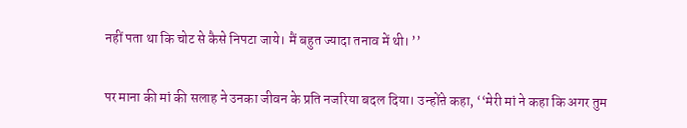नहीं पता था कि चोट से कैसे निपटा जाये। मैं बहुत ज्यादा तनाव में थी। ’’

पर माना की मां की सलाह ने उनका जीवन के प्रति नजरिया बदल दिया। उन्होंऩे कहा, ‘‘मेरी मां ने कहा कि अगर तुम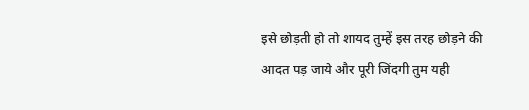इसे छोड़ती हो तो शायद तुम्हें इस तरह छोड़ने की आदत पड़ जाये और पूरी जिंदगी तुम यही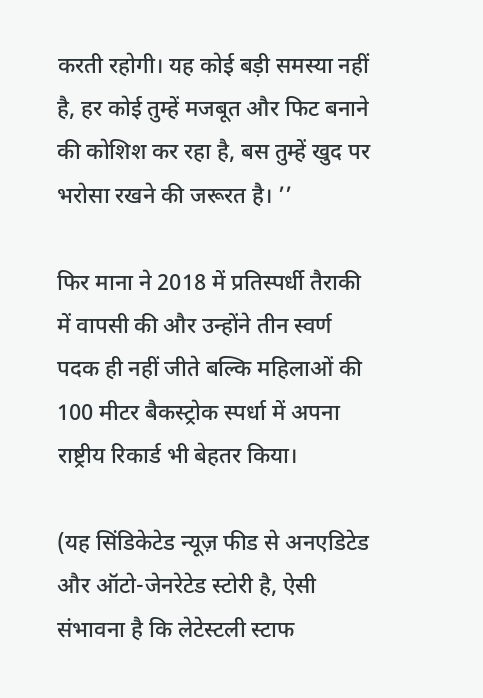करती रहोगी। यह कोई बड़ी समस्या नहीं है, हर कोई तुम्हें मजबूत और फिट बनाने की कोशिश कर रहा है, बस तुम्हें खुद पर भरोसा रखने की जरूरत है। ’’

फिर माना ने 2018 में प्रतिस्पर्धी तैराकी में वापसी की और उन्होंने तीन स्वर्ण पदक ही नहीं जीते बल्कि महिलाओं की 100 मीटर बैकस्ट्रोक स्पर्धा में अपना राष्ट्रीय रिकार्ड भी बेहतर किया।

(यह सिंडिकेटेड न्यूज़ फीड से अनएडिटेड और ऑटो-जेनरेटेड स्टोरी है, ऐसी संभावना है कि लेटेस्टली स्टाफ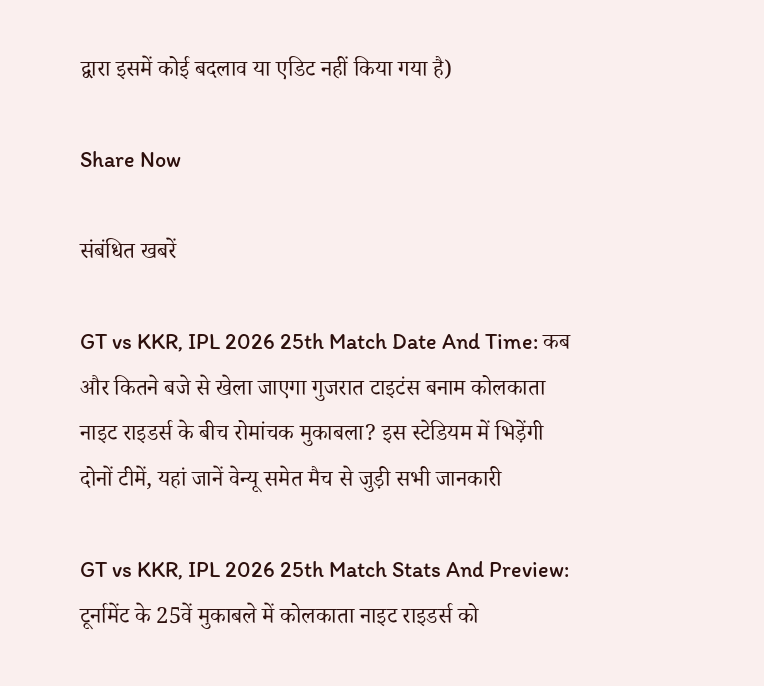द्वारा इसमें कोई बदलाव या एडिट नहीं किया गया है)

Share Now

संबंधित खबरें

GT vs KKR, IPL 2026 25th Match Date And Time: कब और कितने बजे से खेला जाएगा गुजरात टाइटंस बनाम कोलकाता नाइट राइडर्स के बीच रोमांचक मुकाबला? इस स्टेडियम में भिड़ेंगी दोनों टीमें, यहां जानें वेन्यू समेत मैच से जुड़ी सभी जानकारी

GT vs KKR, IPL 2026 25th Match Stats And Preview: टूर्नामेंट के 25वें मुकाबले में कोलकाता नाइट राइडर्स को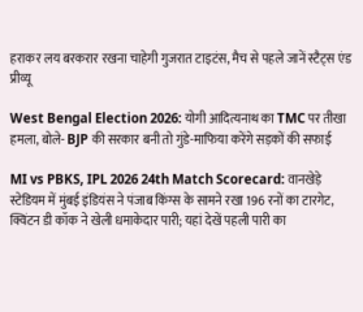हराकर लय बरकरार रखना चाहेगी गुजरात टाइटंस, मैच से पहले जानें स्टैट्स एंड प्रीव्यू

West Bengal Election 2026: योगी आदित्यनाथ का TMC पर तीखा हमला, बोले- BJP की सरकार बनी तो गुंडे-माफिया करेंगे सड़कों की सफाई

MI vs PBKS, IPL 2026 24th Match Scorecard: वानखेड़े स्टेडियम में मुंबई इंडियंस ने पंजाब किंग्स के सामने रखा 196 रनों का टारगेट, क्विंटन डी कॉक ने खेली धमाकेदार पारी; यहां देखें पहली पारी का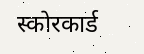स्कोरकार्ड